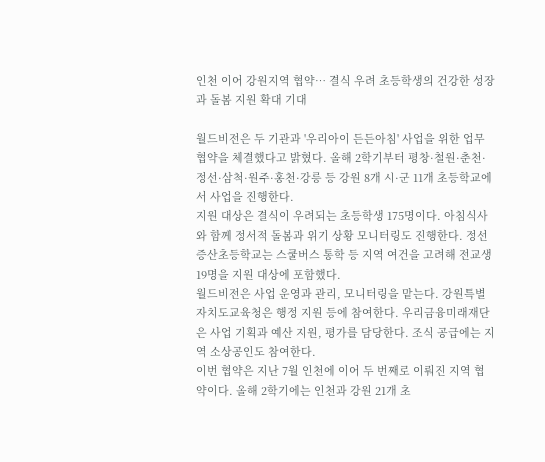인천 이어 강원지역 협약… 결식 우려 초등학생의 건강한 성장과 돌봄 지원 확대 기대

월드비전은 두 기관과 '우리아이 든든아침' 사업을 위한 업무협약을 체결했다고 밝혔다. 올해 2학기부터 평창·철원·춘천·정선·삼척·원주·홍천·강릉 등 강원 8개 시·군 11개 초등학교에서 사업을 진행한다.
지원 대상은 결식이 우려되는 초등학생 175명이다. 아침식사와 함께 정서적 돌봄과 위기 상황 모니터링도 진행한다. 정선 증산초등학교는 스쿨버스 통학 등 지역 여건을 고려해 전교생 19명을 지원 대상에 포함했다.
월드비전은 사업 운영과 관리, 모니터링을 맡는다. 강원특별자치도교육청은 행정 지원 등에 참여한다. 우리금융미래재단은 사업 기획과 예산 지원, 평가를 담당한다. 조식 공급에는 지역 소상공인도 참여한다.
이번 협약은 지난 7월 인천에 이어 두 번째로 이뤄진 지역 협약이다. 올해 2학기에는 인천과 강원 21개 초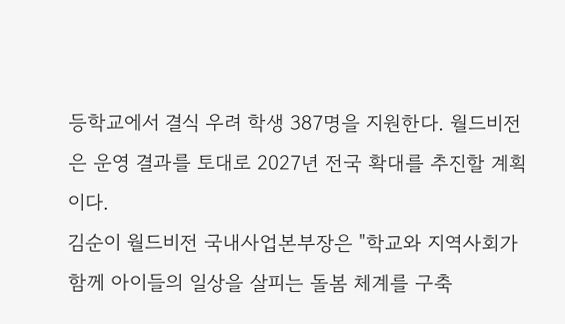등학교에서 결식 우려 학생 387명을 지원한다. 월드비전은 운영 결과를 토대로 2027년 전국 확대를 추진할 계획이다.
김순이 월드비전 국내사업본부장은 "학교와 지역사회가 함께 아이들의 일상을 살피는 돌봄 체계를 구축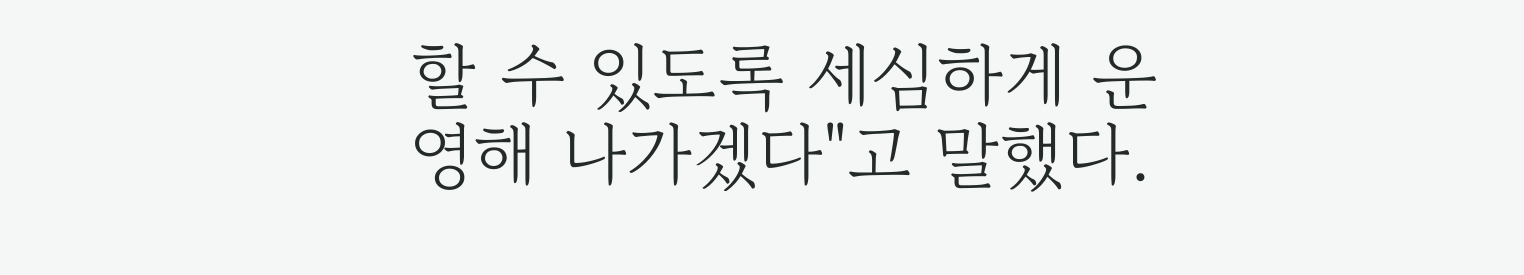할 수 있도록 세심하게 운영해 나가겠다"고 말했다.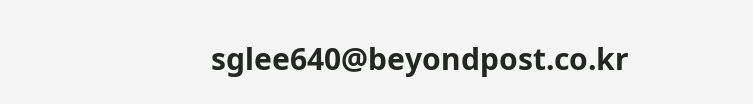sglee640@beyondpost.co.kr